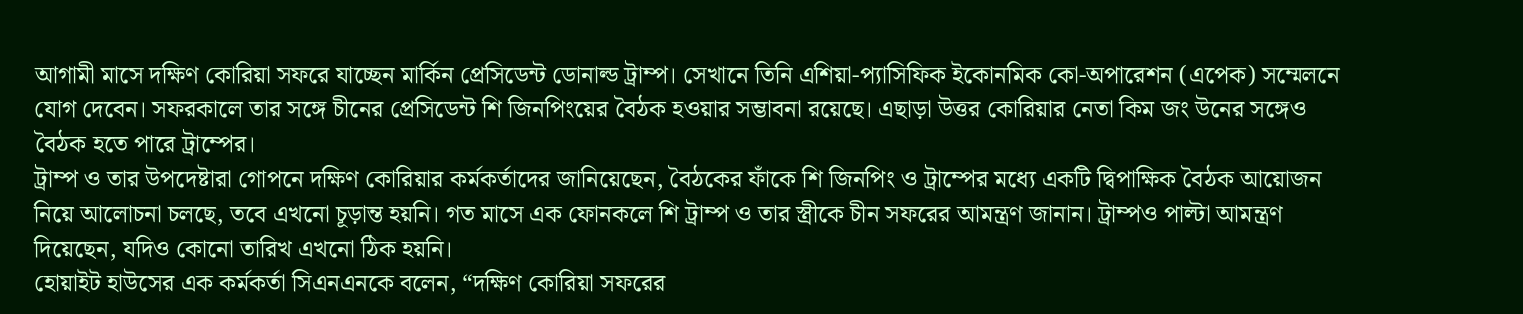আগামী মাসে দক্ষিণ কোরিয়া সফরে যাচ্ছেন মার্কিন প্রেসিডেন্ট ডোনাল্ড ট্রাম্প। সেখানে তিনি এশিয়া-প্যাসিফিক ইকোনমিক কো-অপারেশন (এপেক) সম্মেলনে যোগ দেবেন। সফরকালে তার সঙ্গে চীনের প্রেসিডেন্ট শি জিনপিংয়ের বৈঠক হওয়ার সম্ভাবনা রয়েছে। এছাড়া উত্তর কোরিয়ার নেতা কিম জং উনের সঙ্গেও বৈঠক হতে পারে ট্রাম্পের।
ট্রাম্প ও তার উপদেষ্টারা গোপনে দক্ষিণ কোরিয়ার কর্মকর্তাদের জানিয়েছেন, বৈঠকের ফাঁকে শি জিনপিং ও ট্রাম্পের মধ্যে একটি দ্বিপাক্ষিক বৈঠক আয়োজন নিয়ে আলোচনা চলছে, তবে এখনো চূড়ান্ত হয়নি। গত মাসে এক ফোনকলে শি ট্রাম্প ও তার স্ত্রীকে চীন সফরের আমন্ত্রণ জানান। ট্রাম্পও পাল্টা আমন্ত্রণ দিয়েছেন, যদিও কোনো তারিখ এখনো ঠিক হয়নি।
হোয়াইট হাউসের এক কর্মকর্তা সিএনএনকে বলেন, “দক্ষিণ কোরিয়া সফরের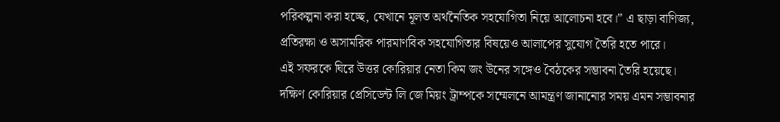পরিকল্পনা করা হচ্ছে, যেখানে মূলত অর্থনৈতিক সহযোগিতা নিয়ে আলোচনা হবে।” এ ছাড়া বাণিজ্য, প্রতিরক্ষা ও অসামরিক পারমাণবিক সহযোগিতার বিষয়েও আলাপের সুযোগ তৈরি হতে পারে।
এই সফরকে ঘিরে উত্তর কোরিয়ার নেতা কিম জং উনের সঙ্গেও বৈঠকের সম্ভাবনা তৈরি হয়েছে। দক্ষিণ কোরিয়ার প্রেসিডেন্ট লি জে মিয়ং ট্রাম্পকে সম্মেলনে আমন্ত্রণ জানানোর সময় এমন সম্ভাবনার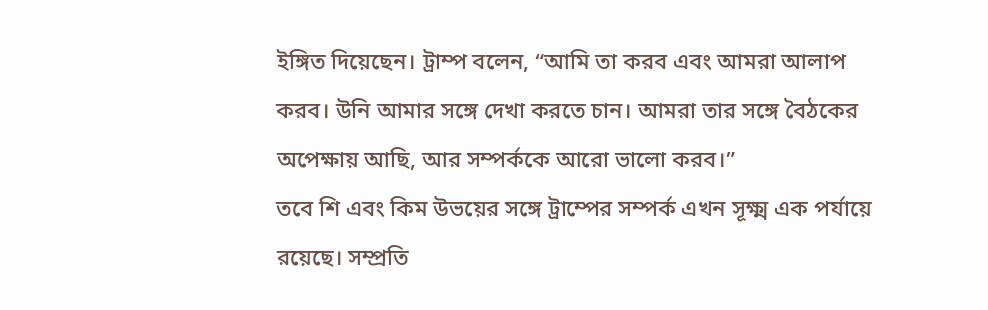ইঙ্গিত দিয়েছেন। ট্রাম্প বলেন, “আমি তা করব এবং আমরা আলাপ করব। উনি আমার সঙ্গে দেখা করতে চান। আমরা তার সঙ্গে বৈঠকের অপেক্ষায় আছি, আর সম্পর্ককে আরো ভালো করব।”
তবে শি এবং কিম উভয়ের সঙ্গে ট্রাম্পের সম্পর্ক এখন সূক্ষ্ম এক পর্যায়ে রয়েছে। সম্প্রতি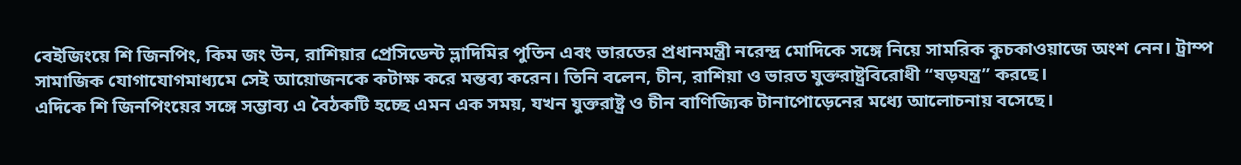বেইজিংয়ে শি জিনপিং, কিম জং উন, রাশিয়ার প্রেসিডেন্ট ভ্লাদিমির পুতিন এবং ভারতের প্রধানমন্ত্রী নরেন্দ্র মোদিকে সঙ্গে নিয়ে সামরিক কুচকাওয়াজে অংশ নেন। ট্রাম্প সামাজিক যোগাযোগমাধ্যমে সেই আয়োজনকে কটাক্ষ করে মন্তব্য করেন। তিনি বলেন, চীন, রাশিয়া ও ভারত যুক্তরাষ্ট্রবিরোধী “ষড়যন্ত্র” করছে।
এদিকে শি জিনপিংয়ের সঙ্গে সম্ভাব্য এ বৈঠকটি হচ্ছে এমন এক সময়, যখন যুক্তরাষ্ট্র ও চীন বাণিজ্যিক টানাপোড়েনের মধ্যে আলোচনায় বসেছে।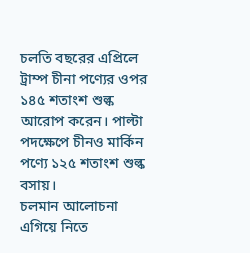চলতি বছরের এপ্রিলে ট্রাম্প চীনা পণ্যের ওপর ১৪৫ শতাংশ শুল্ক আরোপ করেন। পাল্টা পদক্ষেপে চীনও মার্কিন পণ্যে ১২৫ শতাংশ শুল্ক বসায়।
চলমান আলোচনা এগিয়ে নিতে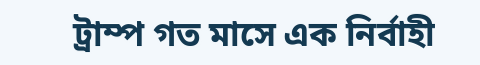ট্রাম্প গত মাসে এক নির্বাহী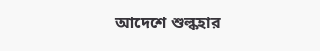আদেশে শুল্কহার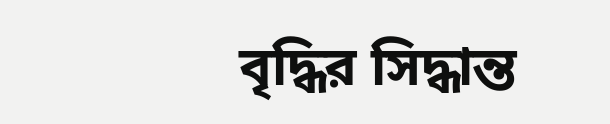বৃদ্ধির সিদ্ধান্ত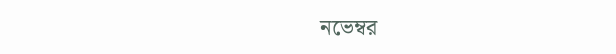নভেম্বর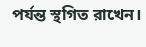পর্যন্ত স্থগিত রাখেন।